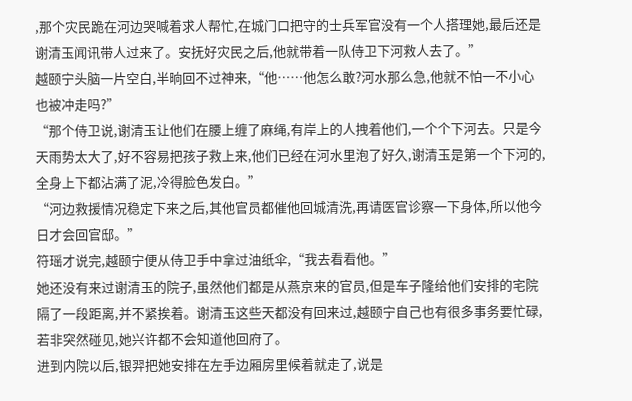,那个灾民跪在河边哭喊着求人帮忙,在城门口把守的士兵军官没有一个人搭理她,最后还是谢清玉闻讯带人过来了。安抚好灾民之后,他就带着一队侍卫下河救人去了。”
越颐宁头脑一片空白,半晌回不过神来,“他……他怎么敢?河水那么急,他就不怕一不小心也被冲走吗?”
“那个侍卫说,谢清玉让他们在腰上缠了麻绳,有岸上的人拽着他们,一个个下河去。只是今天雨势太大了,好不容易把孩子救上来,他们已经在河水里泡了好久,谢清玉是第一个下河的,全身上下都沾满了泥,冷得脸色发白。”
“河边救援情况稳定下来之后,其他官员都催他回城清洗,再请医官诊察一下身体,所以他今日才会回官邸。”
符瑶才说完,越颐宁便从侍卫手中拿过油纸伞,“我去看看他。”
她还没有来过谢清玉的院子,虽然他们都是从燕京来的官员,但是车子隆给他们安排的宅院隔了一段距离,并不紧挨着。谢清玉这些天都没有回来过,越颐宁自己也有很多事务要忙碌,若非突然碰见,她兴许都不会知道他回府了。
进到内院以后,银羿把她安排在左手边厢房里候着就走了,说是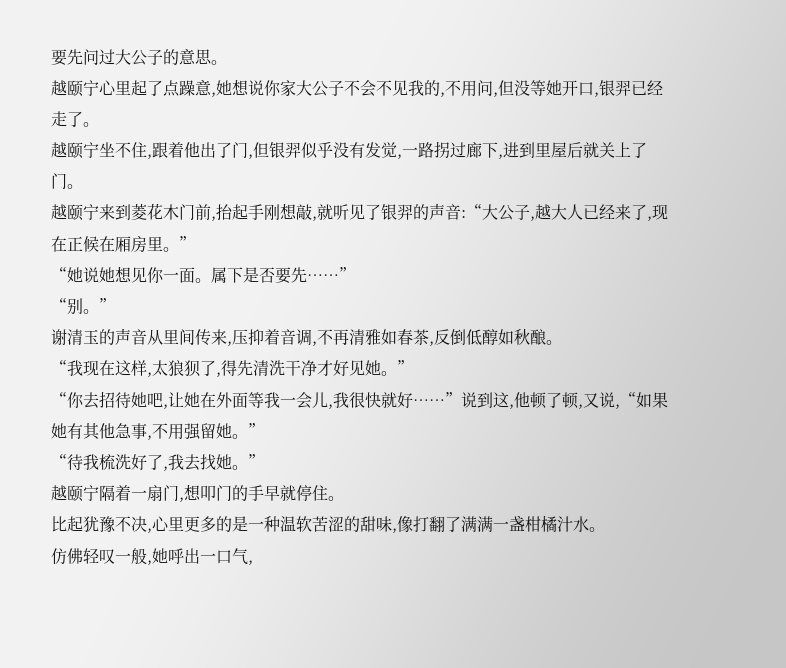要先问过大公子的意思。
越颐宁心里起了点躁意,她想说你家大公子不会不见我的,不用问,但没等她开口,银羿已经走了。
越颐宁坐不住,跟着他出了门,但银羿似乎没有发觉,一路拐过廊下,进到里屋后就关上了门。
越颐宁来到菱花木门前,抬起手刚想敲,就听见了银羿的声音:“大公子,越大人已经来了,现在正候在厢房里。”
“她说她想见你一面。属下是否要先……”
“别。”
谢清玉的声音从里间传来,压抑着音调,不再清雅如春茶,反倒低醇如秋酿。
“我现在这样,太狼狈了,得先清洗干净才好见她。”
“你去招待她吧,让她在外面等我一会儿,我很快就好……”说到这,他顿了顿,又说,“如果她有其他急事,不用强留她。”
“待我梳洗好了,我去找她。”
越颐宁隔着一扇门,想叩门的手早就停住。
比起犹豫不决,心里更多的是一种温软苦涩的甜味,像打翻了满满一盏柑橘汁水。
仿佛轻叹一般,她呼出一口气,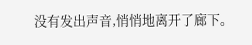没有发出声音,悄悄地离开了廊下。